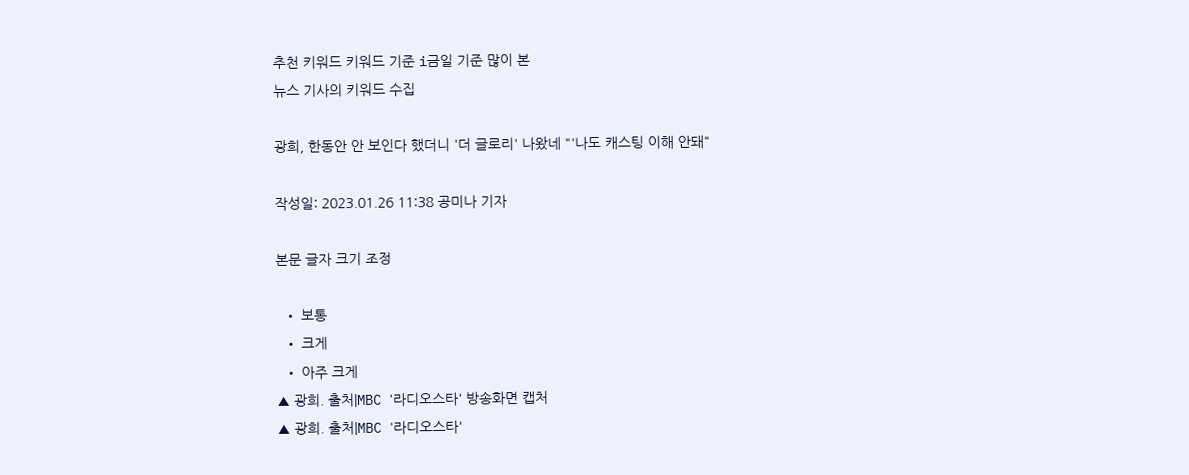추천 키워드 키워드 기준 i금일 기준 많이 본
뉴스 기사의 키워드 수집

광희, 한동안 안 보인다 했더니 '더 글로리' 나왔네 "'나도 캐스팅 이해 안돼"

작성일: 2023.01.26 11:38 공미나 기자

본문 글자 크기 조정

  • 보통
  • 크게
  • 아주 크게
▲ 광희. 출처|MBC '라디오스타' 방송화면 캡처
▲ 광희. 출처|MBC '라디오스타'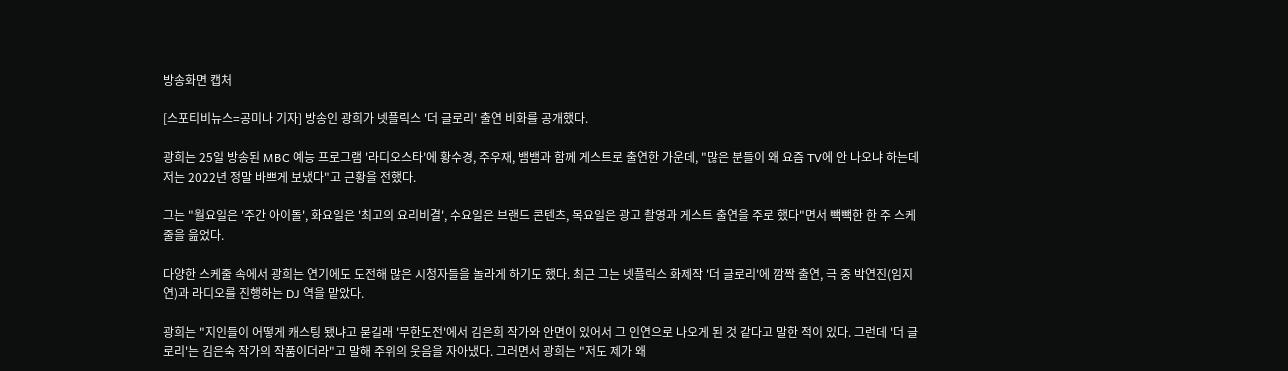방송화면 캡처

[스포티비뉴스=공미나 기자] 방송인 광희가 넷플릭스 '더 글로리' 출연 비화를 공개했다.

광희는 25일 방송된 MBC 예능 프로그램 '라디오스타'에 황수경, 주우재, 뱀뱀과 함께 게스트로 출연한 가운데, "많은 분들이 왜 요즘 TV에 안 나오냐 하는데 저는 2022년 정말 바쁘게 보냈다"고 근황을 전했다.

그는 "월요일은 '주간 아이돌', 화요일은 '최고의 요리비결', 수요일은 브랜드 콘텐츠, 목요일은 광고 촬영과 게스트 출연을 주로 했다"면서 빽빽한 한 주 스케줄을 읊었다.

다양한 스케줄 속에서 광희는 연기에도 도전해 많은 시청자들을 놀라게 하기도 했다. 최근 그는 넷플릭스 화제작 '더 글로리'에 깜짝 출연, 극 중 박연진(임지연)과 라디오를 진행하는 DJ 역을 맡았다.

광희는 "지인들이 어떻게 캐스팅 됐냐고 묻길래 '무한도전'에서 김은희 작가와 안면이 있어서 그 인연으로 나오게 된 것 같다고 말한 적이 있다. 그런데 '더 글로리'는 김은숙 작가의 작품이더라"고 말해 주위의 웃음을 자아냈다. 그러면서 광희는 "저도 제가 왜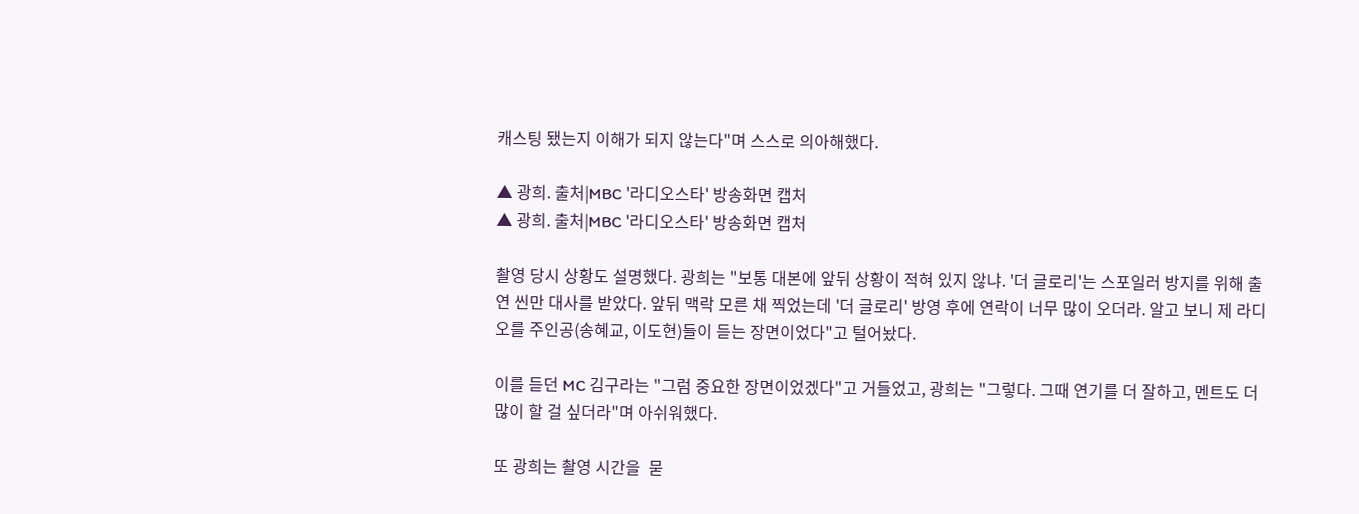캐스팅 됐는지 이해가 되지 않는다"며 스스로 의아해했다.

▲ 광희. 출처|MBC '라디오스타' 방송화면 캡처
▲ 광희. 출처|MBC '라디오스타' 방송화면 캡처

촬영 당시 상황도 설명했다. 광희는 "보통 대본에 앞뒤 상황이 적혀 있지 않냐. '더 글로리'는 스포일러 방지를 위해 출연 씬만 대사를 받았다. 앞뒤 맥락 모른 채 찍었는데 '더 글로리' 방영 후에 연락이 너무 많이 오더라. 알고 보니 제 라디오를 주인공(송혜교, 이도현)들이 듣는 장면이었다"고 털어놨다.

이를 듣던 MC 김구라는 "그럼 중요한 장면이었겠다"고 거들었고, 광희는 "그렇다. 그때 연기를 더 잘하고, 멘트도 더 많이 할 걸 싶더라"며 아쉬워했다.

또 광희는 촬영 시간을  묻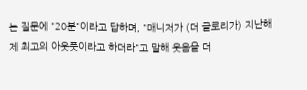는 질문에 "20분"이라고 답하며, "매니저가 (더 글로리가) 지난해 제 최고의 아웃풋이라고 하더라"고 말해 웃음을 더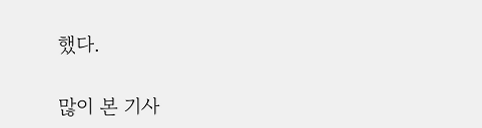했다.

많이 본 기사